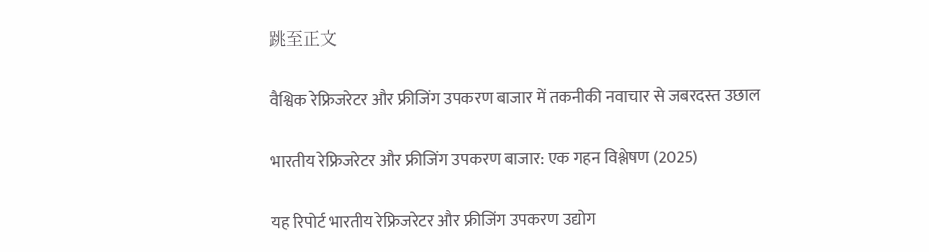跳至正文

वैश्विक रेफ्रिजरेटर और फ्रीजिंग उपकरण बाजार में तकनीकी नवाचार से जबरदस्त उछाल

भारतीय रेफ्रिजरेटर और फ्रीजिंग उपकरण बाजार: एक गहन विश्लेषण (2025)

यह रिपोर्ट भारतीय रेफ्रिजरेटर और फ्रीजिंग उपकरण उद्योग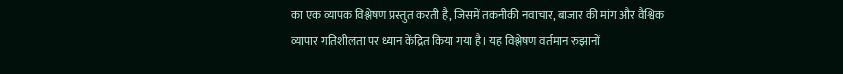का एक व्यापक विश्लेषण प्रस्तुत करती है, जिसमें तकनीकी नवाचार, बाजार की मांग और वैश्विक व्यापार गतिशीलता पर ध्यान केंद्रित किया गया है। यह विश्लेषण वर्तमान रुझानों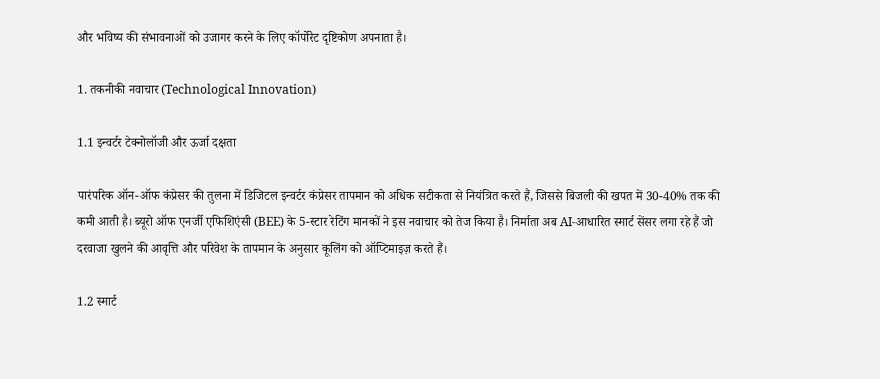और भविष्य की संभावनाओं को उजागर करने के लिए कॉर्पोरेट दृष्टिकोण अपनाता है।

1. तकनीकी नवाचार (Technological Innovation)

1.1 इन्वर्टर टेक्नोलॉजी और ऊर्जा दक्षता

पारंपरिक ऑन-ऑफ कंप्रेसर की तुलना में डिजिटल इन्वर्टर कंप्रेसर तापमान को अधिक सटीकता से नियंत्रित करते हैं, जिससे बिजली की खपत में 30-40% तक की कमी आती है। ब्यूरो ऑफ एनर्जी एफिशिएंसी (BEE) के 5-स्टार रेटिंग मानकों ने इस नवाचार को तेज किया है। निर्माता अब AI-आधारित स्मार्ट सेंसर लगा रहे हैं जो दरवाजा खुलने की आवृत्ति और परिवेश के तापमान के अनुसार कूलिंग को ऑप्टिमाइज़ करते हैं।

1.2 स्मार्ट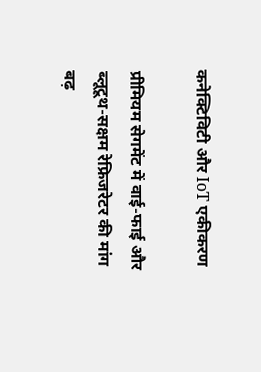कनेक्टिविटी और IoT एकीकरण

प्रीमियम सेगमेंट में वाई-फाई और ब्लूटूथ-सक्षम रेफ्रिजरेटर की मांग बढ़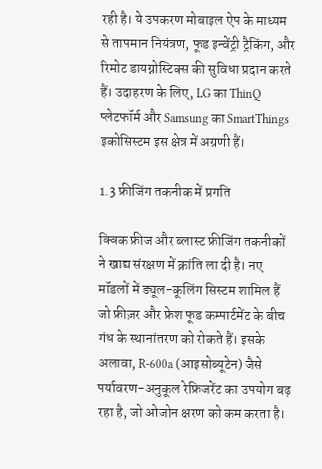रही है। ये उपकरण मोबाइल ऐप के माध्यम से तापमान नियंत्रण, फूड इन्वेंट्री ट्रैकिंग, और रिमोट डायग्नोस्टिक्स की सुविधा प्रदान करते हैं। उदाहरण के लिए, LG का ThinQ प्लेटफॉर्म और Samsung का SmartThings इकोसिस्टम इस क्षेत्र में अग्रणी हैं।

1.3 फ्रीजिंग तकनीक में प्रगति

क्विक फ्रीज और ब्लास्ट फ्रीजिंग तकनीकों ने खाद्य संरक्षण में क्रांति ला दी है। नए मॉडलों में ड्यूल-कूलिंग सिस्टम शामिल हैं जो फ्रीज़र और फ्रेश फूड कम्पार्टमेंट के बीच गंध के स्थानांतरण को रोकते हैं। इसके अलावा, R-600a (आइसोब्यूटेन) जैसे पर्यावरण-अनुकूल रेफ्रिजरेंट का उपयोग बढ़ रहा है, जो ओजोन क्षरण को कम करता है।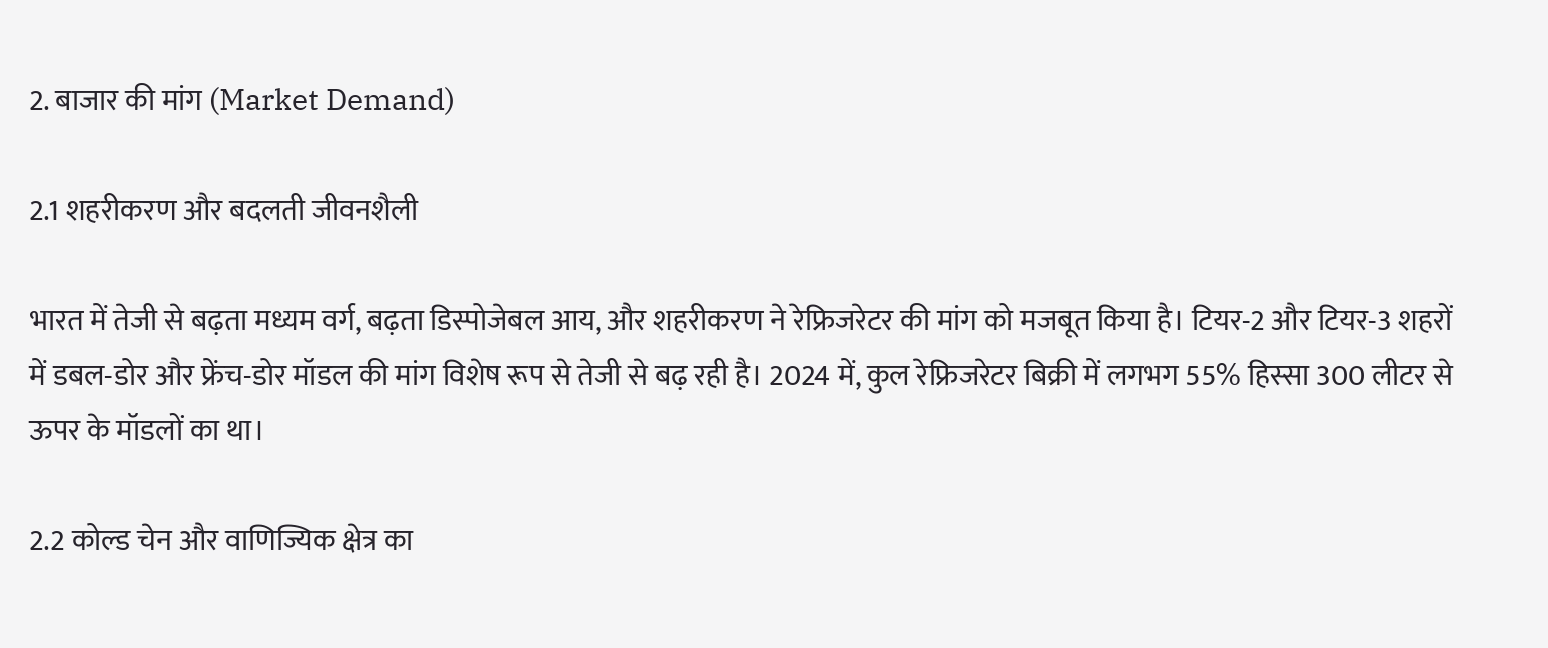2. बाजार की मांग (Market Demand)

2.1 शहरीकरण और बदलती जीवनशैली

भारत में तेजी से बढ़ता मध्यम वर्ग, बढ़ता डिस्पोजेबल आय, और शहरीकरण ने रेफ्रिजरेटर की मांग को मजबूत किया है। टियर-2 और टियर-3 शहरों में डबल-डोर और फ्रेंच-डोर मॉडल की मांग विशेष रूप से तेजी से बढ़ रही है। 2024 में, कुल रेफ्रिजरेटर बिक्री में लगभग 55% हिस्सा 300 लीटर से ऊपर के मॉडलों का था।

2.2 कोल्ड चेन और वाणिज्यिक क्षेत्र का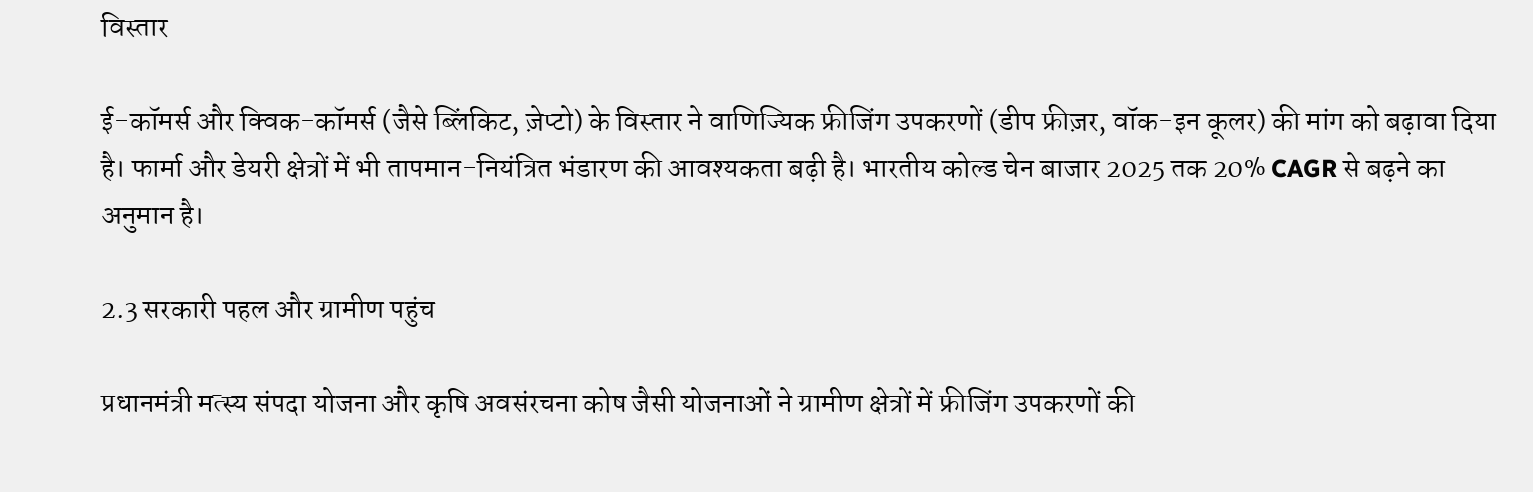विस्तार

ई-कॉमर्स और क्विक-कॉमर्स (जैसे ब्लिंकिट, ज़ेप्टो) के विस्तार ने वाणिज्यिक फ्रीजिंग उपकरणों (डीप फ्रीज़र, वॉक-इन कूलर) की मांग को बढ़ावा दिया है। फार्मा और डेयरी क्षेत्रों में भी तापमान-नियंत्रित भंडारण की आवश्यकता बढ़ी है। भारतीय कोल्ड चेन बाजार 2025 तक 20% CAGR से बढ़ने का अनुमान है।

2.3 सरकारी पहल और ग्रामीण पहुंच

प्रधानमंत्री मत्स्य संपदा योजना और कृषि अवसंरचना कोष जैसी योजनाओं ने ग्रामीण क्षेत्रों में फ्रीजिंग उपकरणों की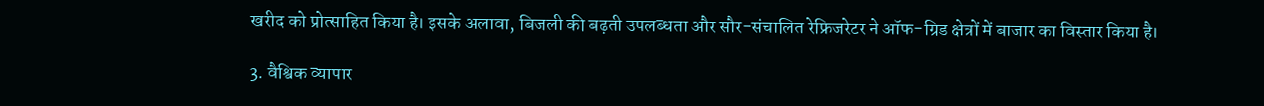खरीद को प्रोत्साहित किया है। इसके अलावा, बिजली की बढ़ती उपलब्धता और सौर-संचालित रेफ्रिजरेटर ने ऑफ-ग्रिड क्षेत्रों में बाजार का विस्तार किया है।

3. वैश्विक व्यापार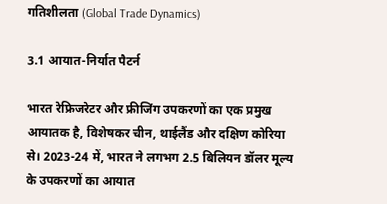गतिशीलता (Global Trade Dynamics)

3.1 आयात-निर्यात पैटर्न

भारत रेफ्रिजरेटर और फ्रीजिंग उपकरणों का एक प्रमुख आयातक है, विशेषकर चीन, थाईलैंड और दक्षिण कोरिया से। 2023-24 में, भारत ने लगभग 2.5 बिलियन डॉलर मूल्य के उपकरणों का आयात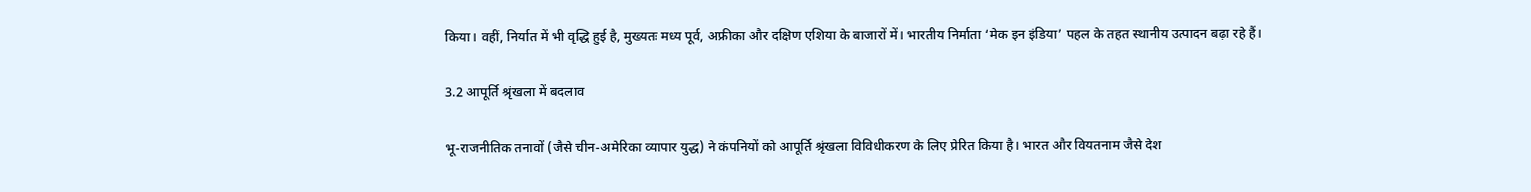किया। वहीं, निर्यात में भी वृद्धि हुई है, मुख्यतः मध्य पूर्व, अफ्रीका और दक्षिण एशिया के बाजारों में। भारतीय निर्माता ‘मेक इन इंडिया’ पहल के तहत स्थानीय उत्पादन बढ़ा रहे हैं।

3.2 आपूर्ति श्रृंखला में बदलाव

भू-राजनीतिक तनावों (जैसे चीन-अमेरिका व्यापार युद्ध) ने कंपनियों को आपूर्ति श्रृंखला विविधीकरण के लिए प्रेरित किया है। भारत और वियतनाम जैसे देश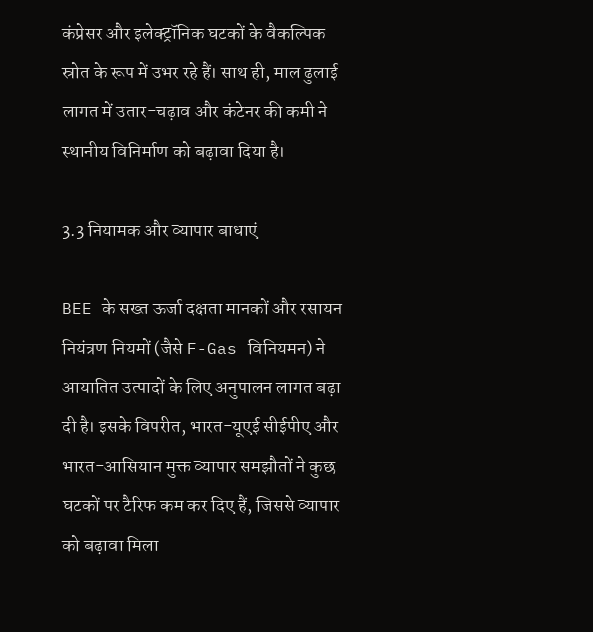कंप्रेसर और इलेक्ट्रॉनिक घटकों के वैकल्पिक स्रोत के रूप में उभर रहे हैं। साथ ही, माल ढुलाई लागत में उतार-चढ़ाव और कंटेनर की कमी ने स्थानीय विनिर्माण को बढ़ावा दिया है।

3.3 नियामक और व्यापार बाधाएं

BEE के सख्त ऊर्जा दक्षता मानकों और रसायन नियंत्रण नियमों (जैसे F-Gas विनियमन) ने आयातित उत्पादों के लिए अनुपालन लागत बढ़ा दी है। इसके विपरीत, भारत-यूएई सीईपीए और भारत-आसियान मुक्त व्यापार समझौतों ने कुछ घटकों पर टैरिफ कम कर दिए हैं, जिससे व्यापार को बढ़ावा मिला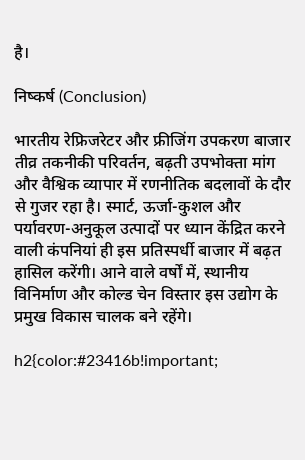है।

निष्कर्ष (Conclusion)

भारतीय रेफ्रिजरेटर और फ्रीजिंग उपकरण बाजार तीव्र तकनीकी परिवर्तन, बढ़ती उपभोक्ता मांग और वैश्विक व्यापार में रणनीतिक बदलावों के दौर से गुजर रहा है। स्मार्ट, ऊर्जा-कुशल और पर्यावरण-अनुकूल उत्पादों पर ध्यान केंद्रित करने वाली कंपनियां ही इस प्रतिस्पर्धी बाजार में बढ़त हासिल करेंगी। आने वाले वर्षों में, स्थानीय विनिर्माण और कोल्ड चेन विस्तार इस उद्योग के प्रमुख विकास चालक बने रहेंगे।

h2{color:#23416b!important;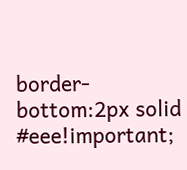border-bottom:2px solid #eee!important;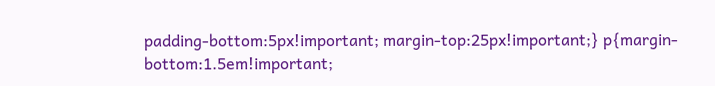padding-bottom:5px!important; margin-top:25px!important;} p{margin-bottom:1.5em!important;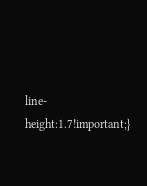line-height:1.7!important;}